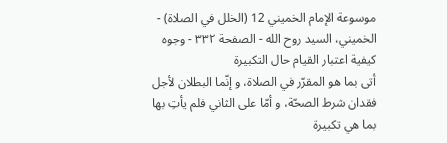موسوعة الإمام الخميني 12 (الخلل في الصلاة) - الخميني، السيد روح الله - الصفحة ٣٣٢ - وجوه كيفية اعتبار القيام حال التكبيرة
أتى بما هو المقرّر في الصلاة، و إنّما البطلان لأجل فقدان شرط الصحّة، و أمّا على الثاني فلم يأتِ بها بما هي تكبيرة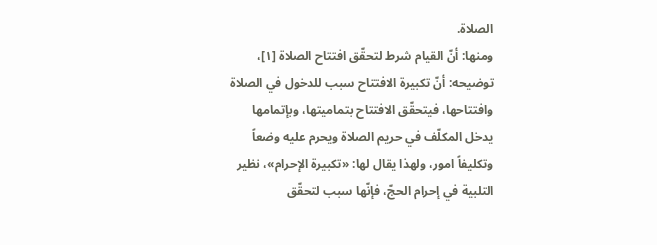الصلاة.
ومنها: أنّ القيام شرط لتحقّق افتتاح الصلاة [١]، توضيحه: أنّ تكبيرة الافتتاح سبب للدخول في الصلاة وافتتاحها، فيتحقّق الافتتاح بتماميتها، وبإتمامها يدخل المكلّف في حريم الصلاة ويحرم عليه وضعاً وتكليفاً امور، ولهذا يقال لها: «تكبيرة الإحرام»، نظير التلبية في إحرام الحجّ، فإنّها سبب لتحقّق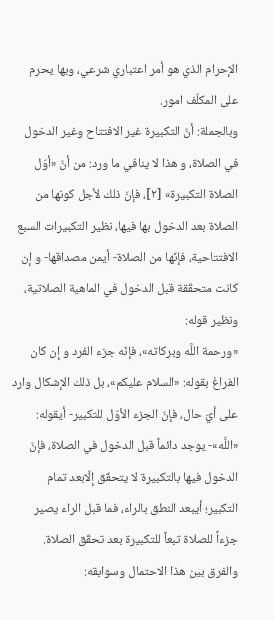الإحرام الذي هو أمر اعتباري شرعي، وبها يحرم على المكلّف امور.
وبالجملة: أنّ التكبيرة غير الافتتاح وغير الدخول في الصلاة، و هذا لا ينافي ما ورد: من أنّ «أوّل الصلاة التكبيرة» [٢]، فإنّ ذلك لأجل كونها من الصلاة بعد الدخول بها فيها، نظير التكبيرات السبع الافتتاحية، فإنّها من الصلاة- أيمن مصداقها- و إن كانت متحقّقة قبل الدخول في الماهية الصلاتية، ونظير قوله:
«ورحمة اللَّه وبركاته»، فإنّه جزء الفرد و إن كان الفراغ بقوله: «السلام عليكم»، بل ذلك الإشكال وارد على أيّ حال، فإنّ الجزء الأوّل للتكبير- أيقوله:
«اللَّه»- يوجد دائماً قبل الدخول في الصلاة، فإنّ الدخول فيها بالتكبيرة لا يتحقّق إلّابعد تمام التكبير؛ أيبعد النطق بالراء، فما قبل الراء يصير جزءاً للصلاة تبعاً للتكبيرة بعد تحقّق الصلاة.
والفرق بين هذا الاحتمال وسوابقه: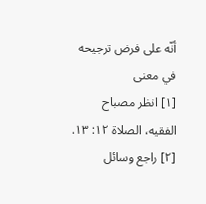أنّه على فرض ترجيحه في معنى
[١] انظر مصباح الفقيه، الصلاة ١٢: ١٣.
[٢] راجع وسائل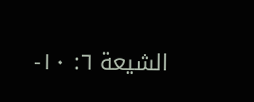الشيعة ٦: ١٠-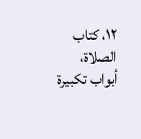١٢، كتاب الصلاة، أبواب تكبيرة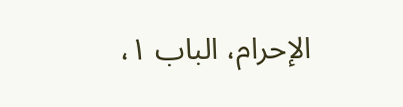الإحرام، الباب ١،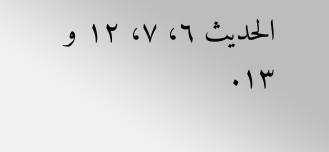الحديث ٦، ٧، ١٢ و ١٣.